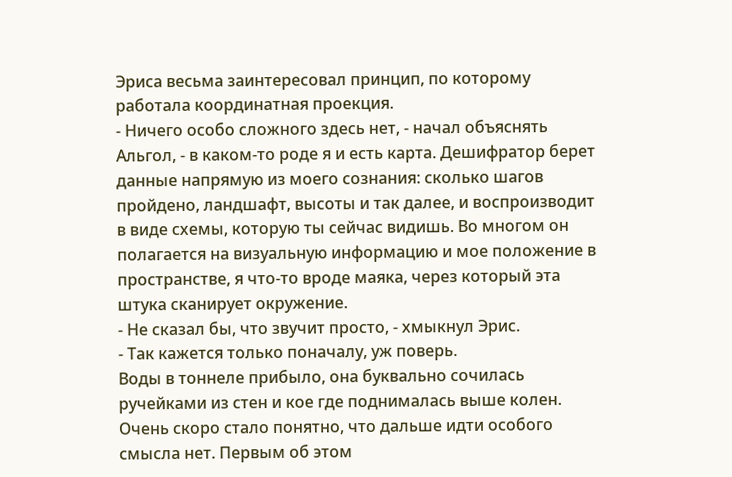Эриса весьма заинтересовал принцип, по которому работала координатная проекция.
- Ничего особо сложного здесь нет, - начал объяснять Альгол, - в каком-то роде я и есть карта. Дешифратор берет данные напрямую из моего сознания: сколько шагов пройдено, ландшафт, высоты и так далее, и воспроизводит в виде схемы, которую ты сейчас видишь. Во многом он полагается на визуальную информацию и мое положение в пространстве, я что-то вроде маяка, через который эта штука сканирует окружение.
- Не сказал бы, что звучит просто, - хмыкнул Эрис.
- Так кажется только поначалу, уж поверь.
Воды в тоннеле прибыло, она буквально сочилась ручейками из стен и кое где поднималась выше колен.
Очень скоро стало понятно, что дальше идти особого смысла нет. Первым об этом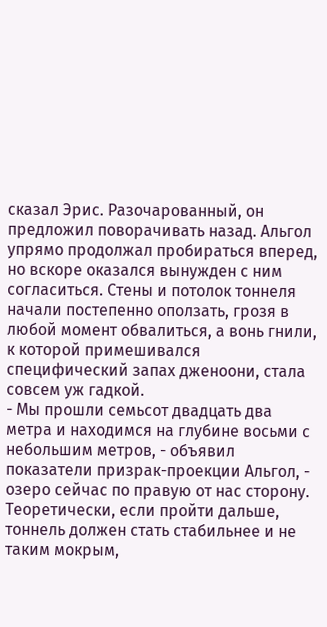сказал Эрис. Разочарованный, он предложил поворачивать назад. Альгол упрямо продолжал пробираться вперед, но вскоре оказался вынужден с ним согласиться. Стены и потолок тоннеля начали постепенно оползать, грозя в любой момент обвалиться, а вонь гнили, к которой примешивался специфический запах дженоони, стала совсем уж гадкой.
- Мы прошли семьсот двадцать два метра и находимся на глубине восьми с небольшим метров, - объявил показатели призрак-проекции Альгол, - озеро сейчас по правую от нас сторону. Теоретически, если пройти дальше, тоннель должен стать стабильнее и не таким мокрым,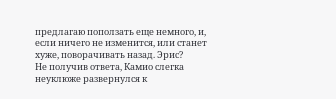предлагаю поползать еще немного, и, если ничего не изменится, или станет хуже, поворачивать назад. Эрис?
Не получив ответа, Камио слегка неуклюже развернулся к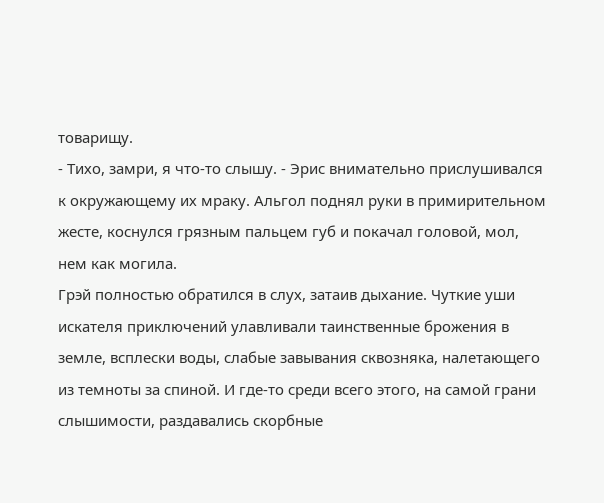товарищу.
- Тихо, замри, я что-то слышу. - Эрис внимательно прислушивался к окружающему их мраку. Альгол поднял руки в примирительном жесте, коснулся грязным пальцем губ и покачал головой, мол, нем как могила.
Грэй полностью обратился в слух, затаив дыхание. Чуткие уши искателя приключений улавливали таинственные брожения в земле, всплески воды, слабые завывания сквозняка, налетающего из темноты за спиной. И где-то среди всего этого, на самой грани слышимости, раздавались скорбные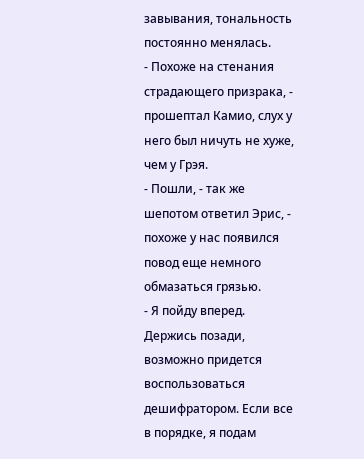завывания, тональность постоянно менялась.
- Похоже на стенания страдающего призрака, - прошептал Камио, слух у него был ничуть не хуже, чем у Грэя.
- Пошли, - так же шепотом ответил Эрис, - похоже у нас появился повод еще немного обмазаться грязью.
- Я пойду вперед. Держись позади, возможно придется воспользоваться дешифратором. Если все в порядке, я подам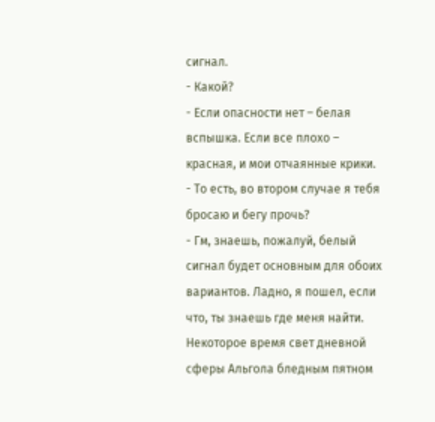сигнал.
- Какой?
- Если опасности нет – белая вспышка. Если все плохо – красная, и мои отчаянные крики.
- То есть, во втором случае я тебя бросаю и бегу прочь?
- Гм, знаешь, пожалуй, белый сигнал будет основным для обоих вариантов. Ладно, я пошел, если что, ты знаешь где меня найти.
Некоторое время свет дневной сферы Альгола бледным пятном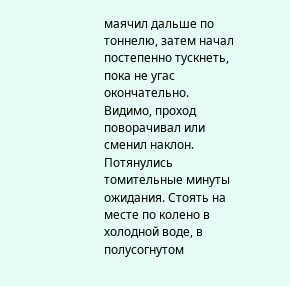маячил дальше по тоннелю, затем начал постепенно тускнеть, пока не угас окончательно. Видимо, проход поворачивал или сменил наклон.
Потянулись томительные минуты ожидания. Стоять на месте по колено в холодной воде, в полусогнутом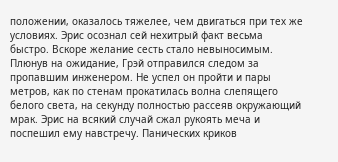положении, оказалось тяжелее, чем двигаться при тех же условиях. Эрис осознал сей нехитрый факт весьма быстро. Вскоре желание сесть стало невыносимым. Плюнув на ожидание, Грэй отправился следом за пропавшим инженером. Не успел он пройти и пары метров, как по стенам прокатилась волна слепящего белого света, на секунду полностью рассеяв окружающий мрак. Эрис на всякий случай сжал рукоять меча и поспешил ему навстречу. Панических криков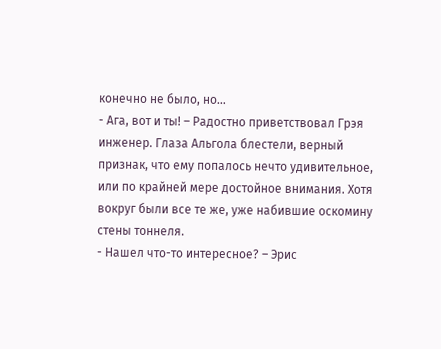конечно не было, но…
- Ага, вот и ты! – Радостно приветствовал Грэя инженер. Глаза Альгола блестели, верный признак, что ему попалось нечто удивительное, или по крайней мере достойное внимания. Хотя вокруг были все те же, уже набившие оскомину стены тоннеля.
- Нашел что-то интересное? – Эрис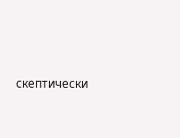скептически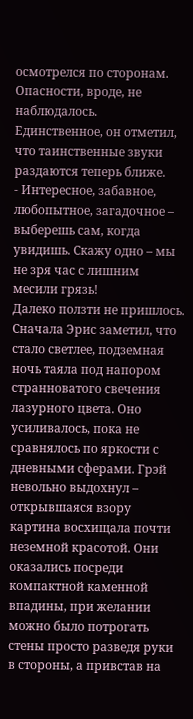осмотрелся по сторонам. Опасности, вроде, не наблюдалось. Единственное, он отметил, что таинственные звуки раздаются теперь ближе.
- Интересное, забавное, любопытное, загадочное – выберешь сам, когда увидишь. Скажу одно – мы не зря час с лишним месили грязь!
Далеко ползти не пришлось. Сначала Эрис заметил, что стало светлее, подземная ночь таяла под напором странноватого свечения лазурного цвета. Оно усиливалось, пока не сравнялось по яркости с дневными сферами. Грэй невольно выдохнул – открывшаяся взору картина восхищала почти неземной красотой. Они оказались посреди компактной каменной впадины, при желании можно было потрогать стены просто разведя руки в стороны, а привстав на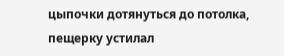цыпочки дотянуться до потолка, пещерку устилал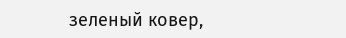зеленый ковер,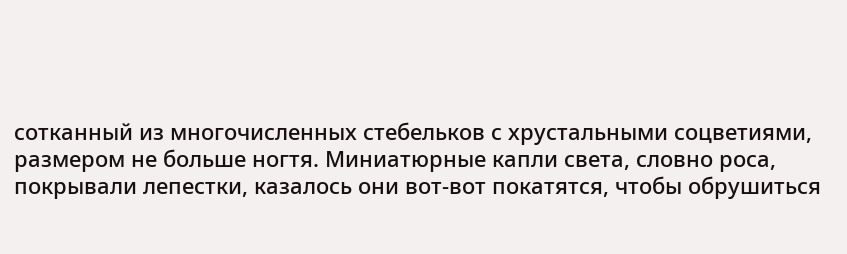сотканный из многочисленных стебельков с хрустальными соцветиями, размером не больше ногтя. Миниатюрные капли света, словно роса, покрывали лепестки, казалось они вот-вот покатятся, чтобы обрушиться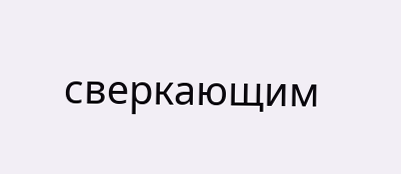сверкающим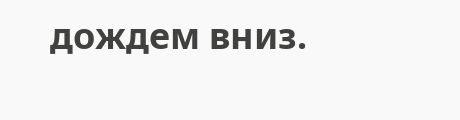дождем вниз.